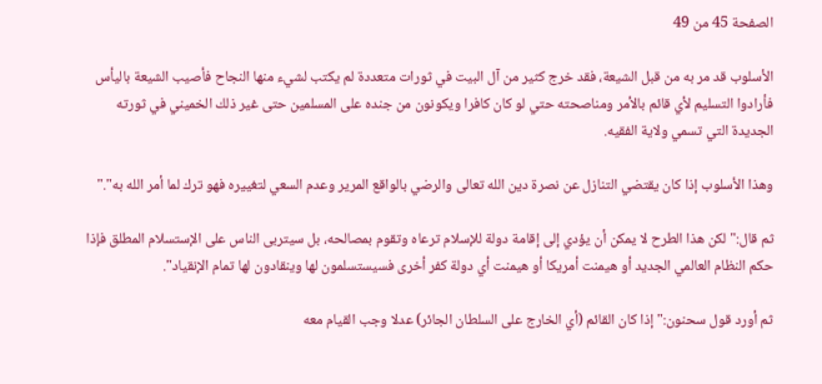الصفحة 45 من 49

الأسلوب قد مر به من قبل الشيعة، فقد خرج كثير من آل البيت في ثورات متعددة لم يكتب لشيء منها النجاح فأصيب الشيعة باليأس فأرادوا التسليم لأي قائم بالأمر ومناصحته حتي لو كان كافرا ويكونون من جنده على المسلمين حتى غير ذلك الخميني في ثورته الجديدة التي تسمي ولاية الفقيه.

وهذا الأسلوب إذا كان يقتضي التنازل عن نصرة دين الله تعالى والرضي بالواقع المرير وعدم السعي لتغييره فهو ترك لما أمر الله به"."

ثم قال:"لكن هذا الطرح لا يمكن أن يؤدي إلى إقامة دولة للإسلام ترعاه وتقوم بمصالحه، بل سيتربى الناس على الإستسلام المطلق فإذا حكم النظام العالمي الجديد أو هيمنت أمريكا أو هيمنت أي دولة كفر أخرى فسيستسلمون لها وينقادون لها تمام الإنقياد".

ثم أورد قول سحنون:"إذا كان القائم (أي الخارج على السلطان الجائر) عدلا وجب القيام معه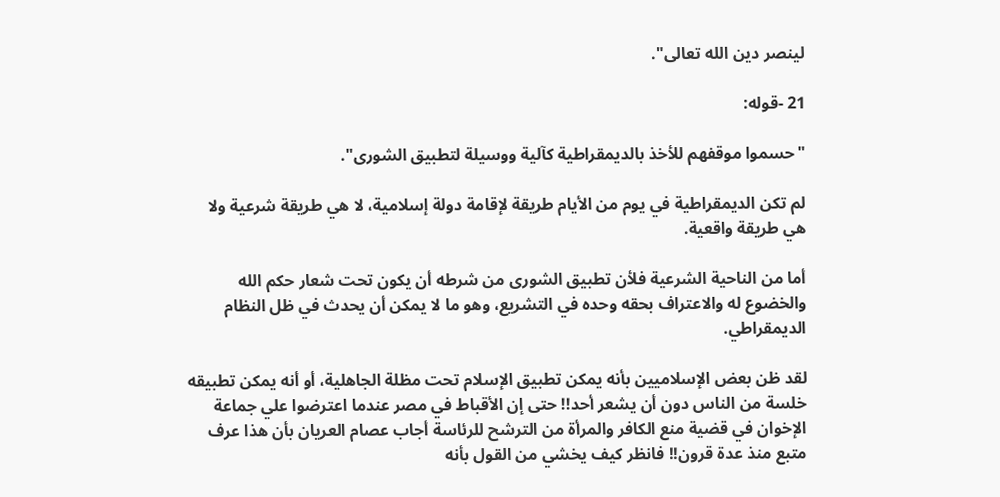لينصر دين الله تعالى".

21 -قوله:

"حسموا موقفهم للأخذ بالديمقراطية كآلية ووسيلة لتطبيق الشورى".

لم تكن الديمقراطية في يوم من الأيام طريقة لإقامة دولة إسلامية، لا هي طريقة شرعية ولا هي طريقة واقعية.

أما من الناحية الشرعية فلأن تطبيق الشورى من شرطه أن يكون تحت شعار حكم الله والخضوع له والاعتراف بحقه وحده في التشريع، وهو ما لا يمكن أن يحدث في ظل النظام الديمقراطي.

لقد ظن بعض الإسلاميين بأنه يمكن تطبيق الإسلام تحت مظلة الجاهلية، أو أنه يمكن تطبيقه خلسة من الناس دون أن يشعر أحد!! حتى إن الأقباط في مصر عندما اعترضوا علي جماعة الإخوان في قضية منع الكافر والمرأة من الترشح للرئاسة أجاب عصام العريان بأن هذا عرف متبع منذ عدة قرون!! فانظر كيف يخشي من القول بأنه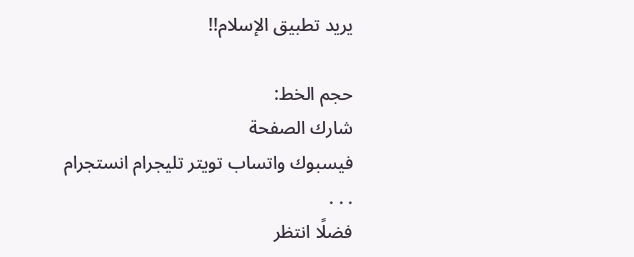يريد تطبيق الإسلام!!

حجم الخط:
شارك الصفحة
فيسبوك واتساب تويتر تليجرام انستجرام
. . .
فضلًا انتظر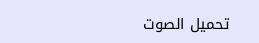تحميل الصوت